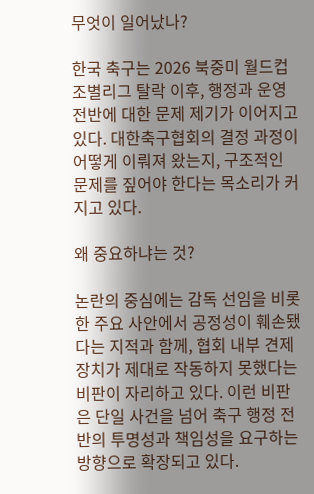무엇이 일어났나?

한국 축구는 2026 북중미 월드컵 조별리그 탈락 이후, 행정과 운영 전반에 대한 문제 제기가 이어지고 있다. 대한축구협회의 결정 과정이 어떻게 이뤄져 왔는지, 구조적인 문제를 짚어야 한다는 목소리가 커지고 있다.

왜 중요하냐는 것?

논란의 중심에는 감독 선임을 비롯한 주요 사안에서 공정성이 훼손됐다는 지적과 함께, 협회 내부 견제 장치가 제대로 작동하지 못했다는 비판이 자리하고 있다. 이런 비판은 단일 사건을 넘어 축구 행정 전반의 투명성과 책임성을 요구하는 방향으로 확장되고 있다.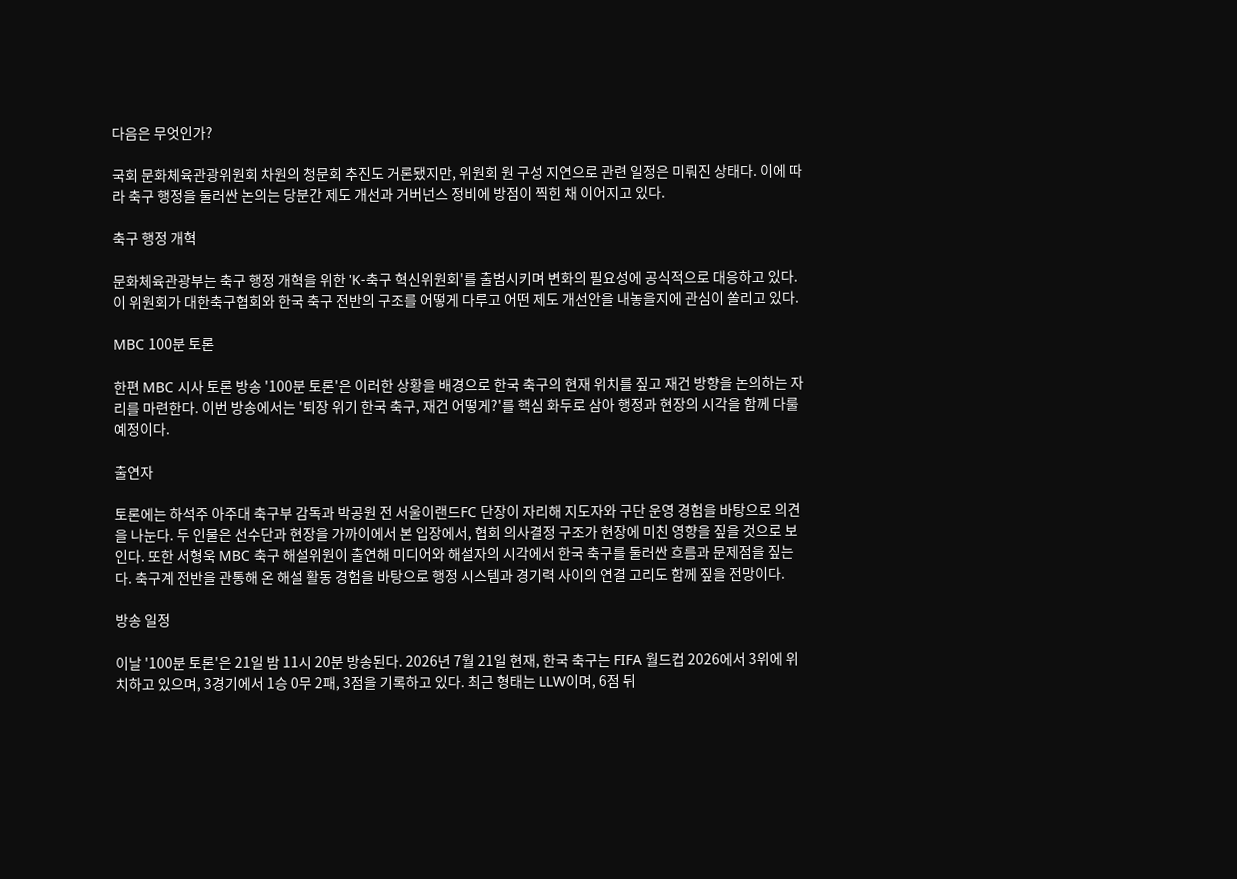다음은 무엇인가?

국회 문화체육관광위원회 차원의 청문회 추진도 거론됐지만, 위원회 원 구성 지연으로 관련 일정은 미뤄진 상태다. 이에 따라 축구 행정을 둘러싼 논의는 당분간 제도 개선과 거버넌스 정비에 방점이 찍힌 채 이어지고 있다.

축구 행정 개혁

문화체육관광부는 축구 행정 개혁을 위한 'K-축구 혁신위원회'를 출범시키며 변화의 필요성에 공식적으로 대응하고 있다. 이 위원회가 대한축구협회와 한국 축구 전반의 구조를 어떻게 다루고 어떤 제도 개선안을 내놓을지에 관심이 쏠리고 있다.

MBC 100분 토론

한편 MBC 시사 토론 방송 '100분 토론'은 이러한 상황을 배경으로 한국 축구의 현재 위치를 짚고 재건 방향을 논의하는 자리를 마련한다. 이번 방송에서는 '퇴장 위기 한국 축구, 재건 어떻게?'를 핵심 화두로 삼아 행정과 현장의 시각을 함께 다룰 예정이다.

출연자

토론에는 하석주 아주대 축구부 감독과 박공원 전 서울이랜드FC 단장이 자리해 지도자와 구단 운영 경험을 바탕으로 의견을 나눈다. 두 인물은 선수단과 현장을 가까이에서 본 입장에서, 협회 의사결정 구조가 현장에 미친 영향을 짚을 것으로 보인다. 또한 서형욱 MBC 축구 해설위원이 출연해 미디어와 해설자의 시각에서 한국 축구를 둘러싼 흐름과 문제점을 짚는다. 축구계 전반을 관통해 온 해설 활동 경험을 바탕으로 행정 시스템과 경기력 사이의 연결 고리도 함께 짚을 전망이다.

방송 일정

이날 '100분 토론'은 21일 밤 11시 20분 방송된다. 2026년 7월 21일 현재, 한국 축구는 FIFA 월드컵 2026에서 3위에 위치하고 있으며, 3경기에서 1승 0무 2패, 3점을 기록하고 있다. 최근 형태는 LLW이며, 6점 뒤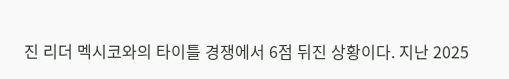진 리더 멕시코와의 타이틀 경쟁에서 6점 뒤진 상황이다. 지난 2025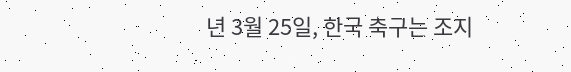년 3월 25일, 한국 축구는 조지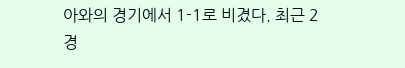아와의 경기에서 1-1로 비겼다. 최근 2경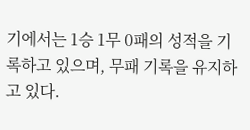기에서는 1승 1무 0패의 성적을 기록하고 있으며, 무패 기록을 유지하고 있다.